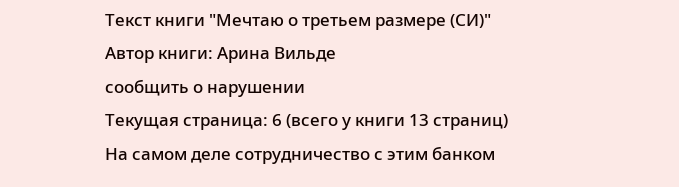Текст книги "Мечтаю о третьем размере (СИ)"
Автор книги: Арина Вильде
сообщить о нарушении
Текущая страница: 6 (всего у книги 13 страниц)
На самом деле сотрудничество с этим банком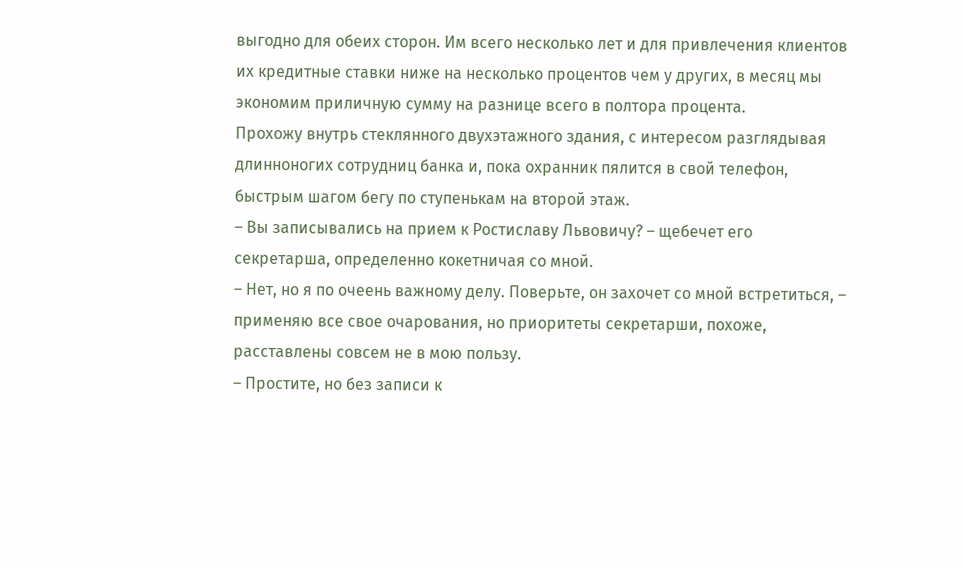выгодно для обеих сторон. Им всего несколько лет и для привлечения клиентов их кредитные ставки ниже на несколько процентов чем у других, в месяц мы экономим приличную сумму на разнице всего в полтора процента.
Прохожу внутрь стеклянного двухэтажного здания, с интересом разглядывая длинноногих сотрудниц банка и, пока охранник пялится в свой телефон, быстрым шагом бегу по ступенькам на второй этаж.
– Вы записывались на прием к Ростиславу Львовичу? – щебечет его секретарша, определенно кокетничая со мной.
– Нет, но я по очеень важному делу. Поверьте, он захочет со мной встретиться, – применяю все свое очарования, но приоритеты секретарши, похоже, расставлены совсем не в мою пользу.
– Простите, но без записи к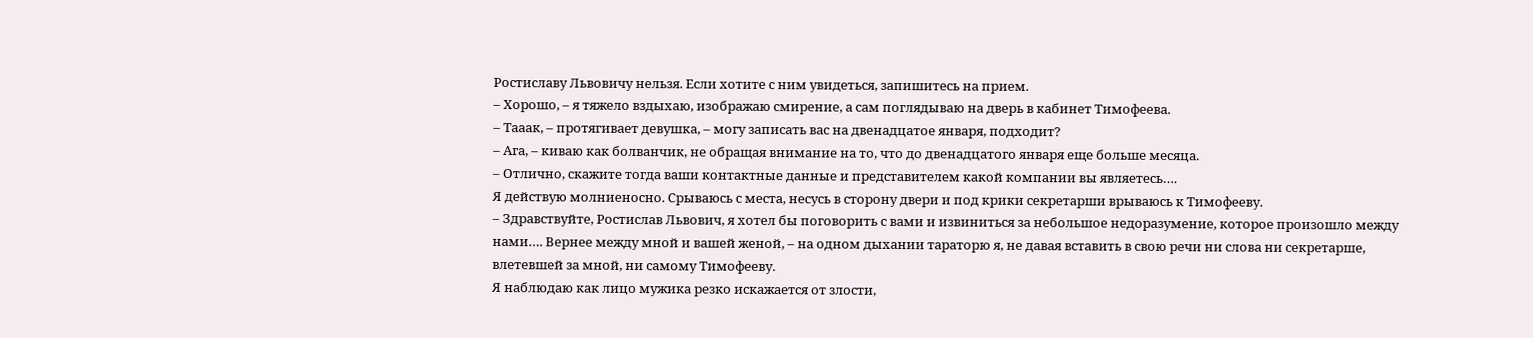Ростиславу Львовичу нельзя. Если хотите с ним увидеться, запишитесь на прием.
– Хорошо, – я тяжело вздыхаю, изображаю смирение, а сам поглядываю на дверь в кабинет Тимофеева.
– Тааак, – протягивает девушка, – могу записать вас на двенадцатое января, подходит?
– Ага, – киваю как болванчик, не обращая внимание на то, что до двенадцатого января еще больше месяца.
– Отлично, скажите тогда ваши контактные данные и представителем какой компании вы являетесь….
Я действую молниеносно. Срываюсь с места, несусь в сторону двери и под крики секретарши врываюсь к Тимофееву.
– Здравствуйте, Ростислав Львович, я хотел бы поговорить с вами и извиниться за небольшое недоразумение, которое произошло между нами…. Вернее между мной и вашей женой, – на одном дыхании тараторю я, не давая вставить в свою речи ни слова ни секретарше, влетевшей за мной, ни самому Тимофееву.
Я наблюдаю как лицо мужика резко искажается от злости,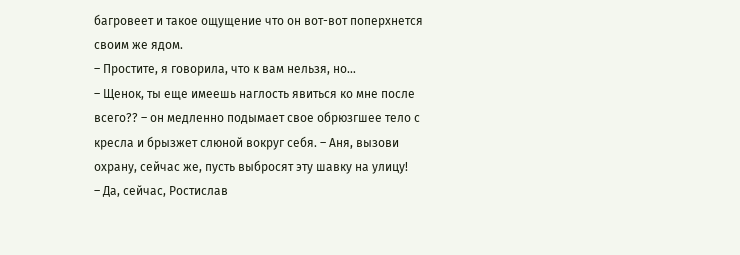багровеет и такое ощущение что он вот-вот поперхнется своим же ядом.
– Простите, я говорила, что к вам нельзя, но…
– Щенок, ты еще имеешь наглость явиться ко мне после всего?? – он медленно подымает свое обрюзгшее тело с кресла и брызжет слюной вокруг себя. – Аня, вызови охрану, сейчас же, пусть выбросят эту шавку на улицу!
– Да, сейчас, Ростислав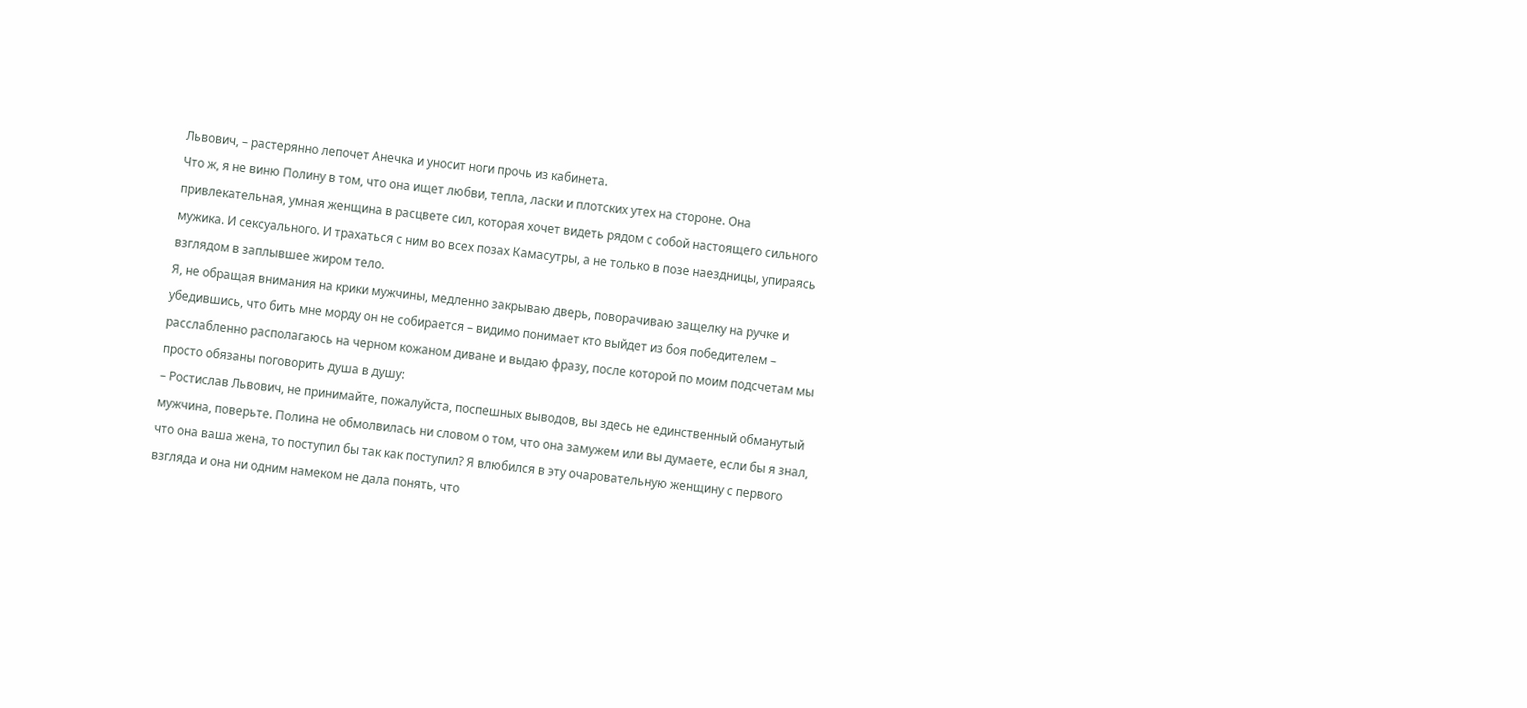Львович, – растерянно лепочет Анечка и уносит ноги прочь из кабинета.
Что ж, я не виню Полину в том, что она ищет любви, тепла, ласки и плотских утех на стороне. Она привлекательная, умная женщина в расцвете сил, которая хочет видеть рядом с собой настоящего сильного мужика. И сексуального. И трахаться с ним во всех позах Камасутры, а не только в позе наездницы, упираясь взглядом в заплывшее жиром тело.
Я, не обращая внимания на крики мужчины, медленно закрываю дверь, поворачиваю защелку на ручке и убедившись, что бить мне морду он не собирается – видимо понимает кто выйдет из боя победителем – расслабленно располагаюсь на черном кожаном диване и выдаю фразу, после которой по моим подсчетам мы просто обязаны поговорить душа в душу:
– Ростислав Львович, не принимайте, пожалуйста, поспешных выводов, вы здесь не единственный обманутый мужчина, поверьте. Полина не обмолвилась ни словом о том, что она замужем или вы думаете, если бы я знал, что она ваша жена, то поступил бы так как поступил? Я влюбился в эту очаровательную женщину с первого взгляда и она ни одним намеком не дала понять, что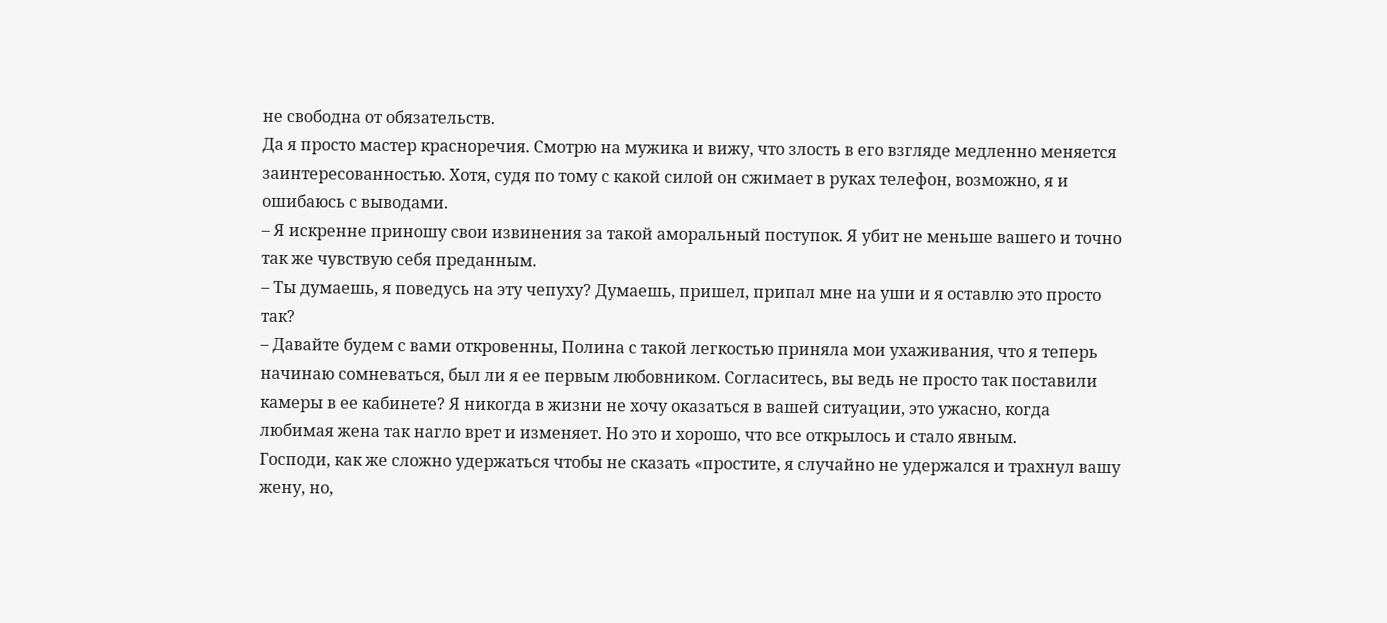не свободна от обязательств.
Да я просто мастер красноречия. Смотрю на мужика и вижу, что злость в его взгляде медленно меняется заинтересованностью. Хотя, судя по тому с какой силой он сжимает в руках телефон, возможно, я и ошибаюсь с выводами.
– Я искренне приношу свои извинения за такой аморальный поступок. Я убит не меньше вашего и точно так же чувствую себя преданным.
– Ты думаешь, я поведусь на эту чепуху? Думаешь, пришел, припал мне на уши и я оставлю это просто так?
– Давайте будем с вами откровенны, Полина с такой легкостью приняла мои ухаживания, что я теперь начинаю сомневаться, был ли я ее первым любовником. Согласитесь, вы ведь не просто так поставили камеры в ее кабинете? Я никогда в жизни не хочу оказаться в вашей ситуации, это ужасно, когда любимая жена так нагло врет и изменяет. Но это и хорошо, что все открылось и стало явным.
Господи, как же сложно удержаться чтобы не сказать «простите, я случайно не удержался и трахнул вашу жену, но,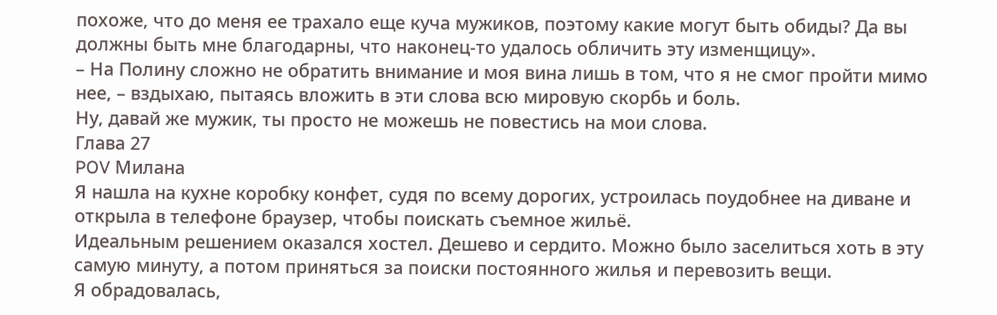похоже, что до меня ее трахало еще куча мужиков, поэтому какие могут быть обиды? Да вы должны быть мне благодарны, что наконец-то удалось обличить эту изменщицу».
– На Полину сложно не обратить внимание и моя вина лишь в том, что я не смог пройти мимо нее, – вздыхаю, пытаясь вложить в эти слова всю мировую скорбь и боль.
Ну, давай же мужик, ты просто не можешь не повестись на мои слова.
Глава 27
POV Милана
Я нашла на кухне коробку конфет, судя по всему дорогих, устроилась поудобнее на диване и открыла в телефоне браузер, чтобы поискать съемное жильё.
Идеальным решением оказался хостел. Дешево и сердито. Можно было заселиться хоть в эту самую минуту, а потом приняться за поиски постоянного жилья и перевозить вещи.
Я обрадовалась,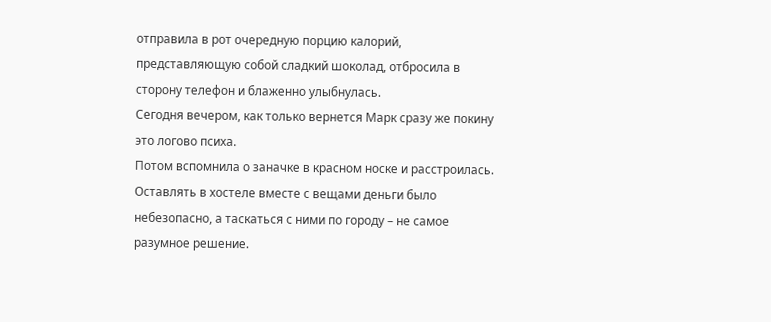отправила в рот очередную порцию калорий, представляющую собой сладкий шоколад, отбросила в сторону телефон и блаженно улыбнулась.
Сегодня вечером, как только вернется Марк сразу же покину это логово психа.
Потом вспомнила о заначке в красном носке и расстроилась. Оставлять в хостеле вместе с вещами деньги было небезопасно, а таскаться с ними по городу – не самое разумное решение.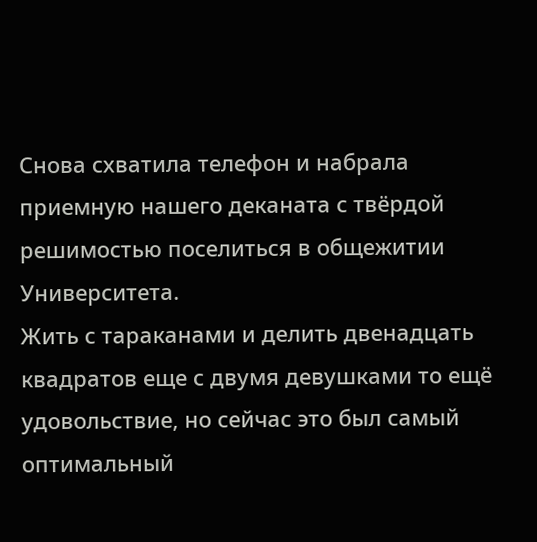Снова схватила телефон и набрала приемную нашего деканата с твёрдой решимостью поселиться в общежитии Университета.
Жить с тараканами и делить двенадцать квадратов еще с двумя девушками то ещё удовольствие, но сейчас это был самый оптимальный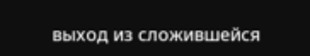выход из сложившейся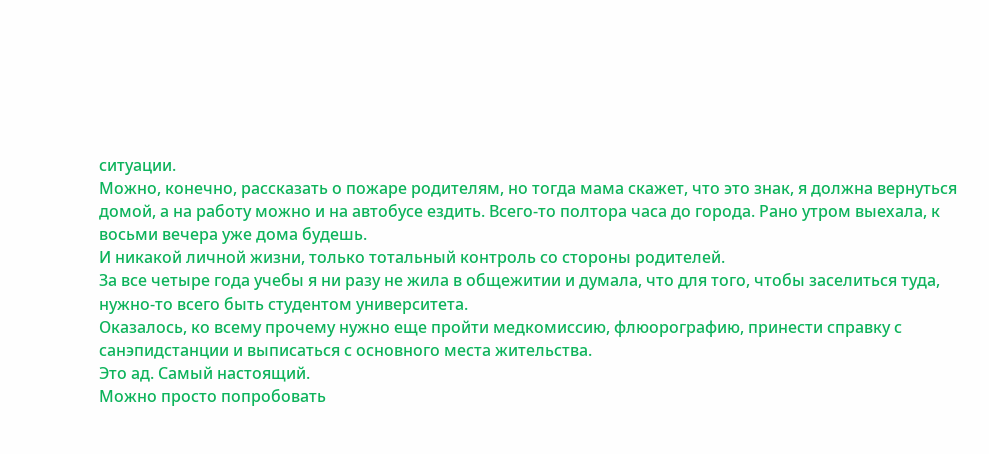ситуации.
Можно, конечно, рассказать о пожаре родителям, но тогда мама скажет, что это знак, я должна вернуться домой, а на работу можно и на автобусе ездить. Всего-то полтора часа до города. Рано утром выехала, к восьми вечера уже дома будешь.
И никакой личной жизни, только тотальный контроль со стороны родителей.
За все четыре года учебы я ни разу не жила в общежитии и думала, что для того, чтобы заселиться туда, нужно-то всего быть студентом университета.
Оказалось, ко всему прочему нужно еще пройти медкомиссию, флюорографию, принести справку с санэпидстанции и выписаться с основного места жительства.
Это ад. Самый настоящий.
Можно просто попробовать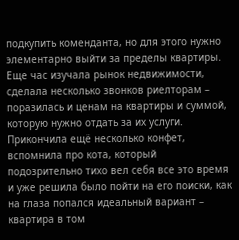подкупить коменданта, но для этого нужно элементарно выйти за пределы квартиры.
Еще час изучала рынок недвижимости, сделала несколько звонков риелторам – поразилась и ценам на квартиры и суммой, которую нужно отдать за их услуги.
Прикончила ещё несколько конфет, вспомнила про кота, который подозрительно тихо вел себя все это время и уже решила было пойти на его поиски, как на глаза попался идеальный вариант – квартира в том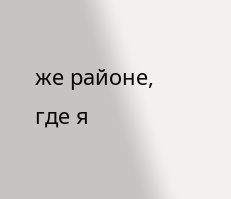же районе, где я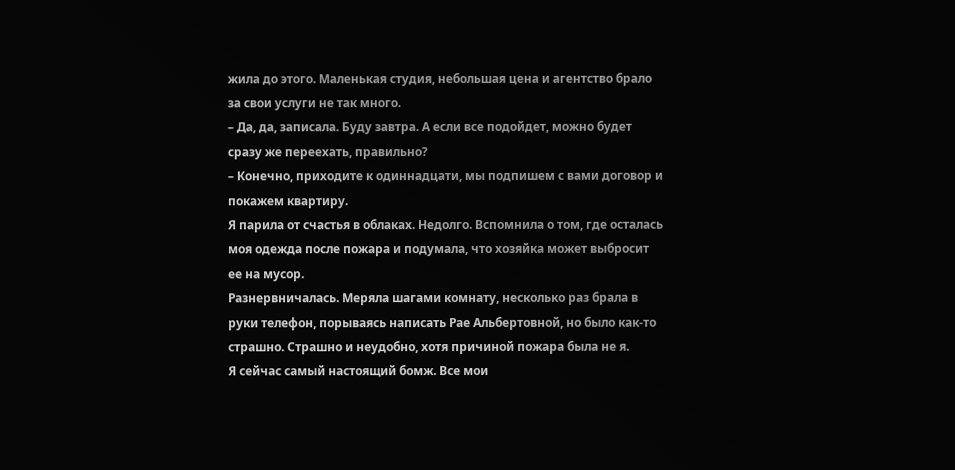жила до этого. Маленькая студия, небольшая цена и агентство брало за свои услуги не так много.
– Да, да, записала. Буду завтра. А если все подойдет, можно будет сразу же переехать, правильно?
– Конечно, приходите к одиннадцати, мы подпишем с вами договор и покажем квартиру.
Я парила от счастья в облаках. Недолго. Вспомнила о том, где осталась моя одежда после пожара и подумала, что хозяйка может выбросит ее на мусор.
Разнервничалась. Меряла шагами комнату, несколько раз брала в руки телефон, порываясь написать Рае Альбертовной, но было как-то страшно. Страшно и неудобно, хотя причиной пожара была не я.
Я сейчас самый настоящий бомж. Все мои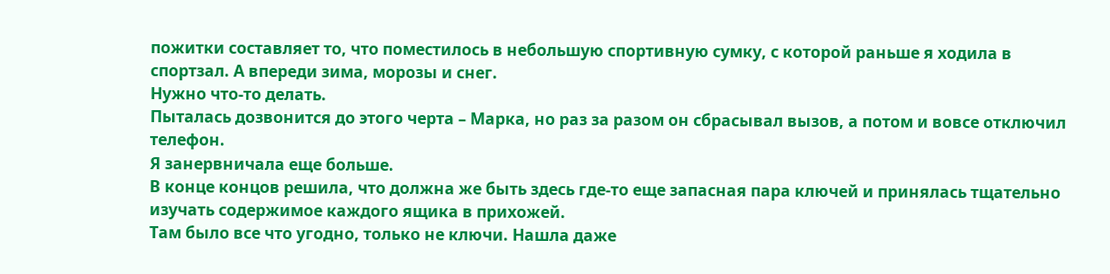пожитки составляет то, что поместилось в небольшую спортивную сумку, с которой раньше я ходила в спортзал. А впереди зима, морозы и снег.
Нужно что-то делать.
Пыталась дозвонится до этого черта – Марка, но раз за разом он сбрасывал вызов, а потом и вовсе отключил телефон.
Я занервничала еще больше.
В конце концов решила, что должна же быть здесь где-то еще запасная пара ключей и принялась тщательно изучать содержимое каждого ящика в прихожей.
Там было все что угодно, только не ключи. Нашла даже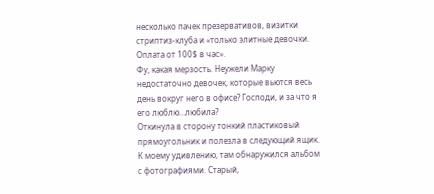несколько пачек презервативов, визитки стриптиз-клуба и «только элитные девочки. Оплата от 100$ в час».
Фу, какая мерзость. Неужели Марку недостаточно девочек, которые вьются весь день вокруг него в офисе? Господи, и за что я его люблю…любила?
Откинула в сторону тонкий пластиковый прямоугольник и полезла в следующий ящик.
К моему удивлению, там обнаружился альбом с фотографиями. Старый,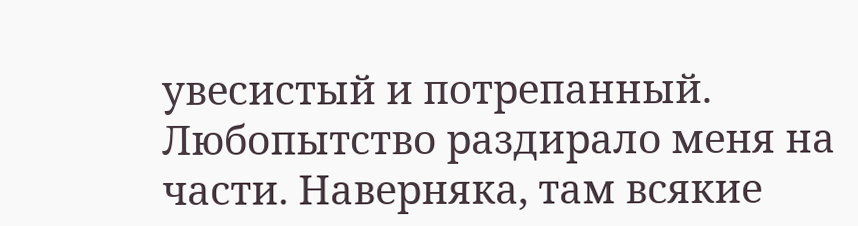увесистый и потрепанный.
Любопытство раздирало меня на части. Наверняка, там всякие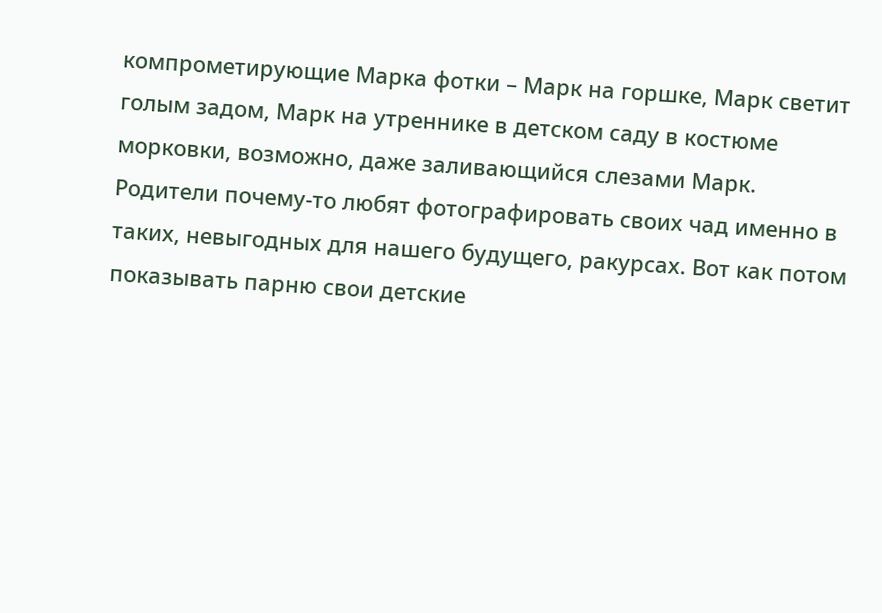компрометирующие Марка фотки – Марк на горшке, Марк светит голым задом, Марк на утреннике в детском саду в костюме морковки, возможно, даже заливающийся слезами Марк. Родители почему-то любят фотографировать своих чад именно в таких, невыгодных для нашего будущего, ракурсах. Вот как потом показывать парню свои детские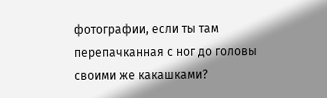фотографии, если ты там перепачканная с ног до головы своими же какашками?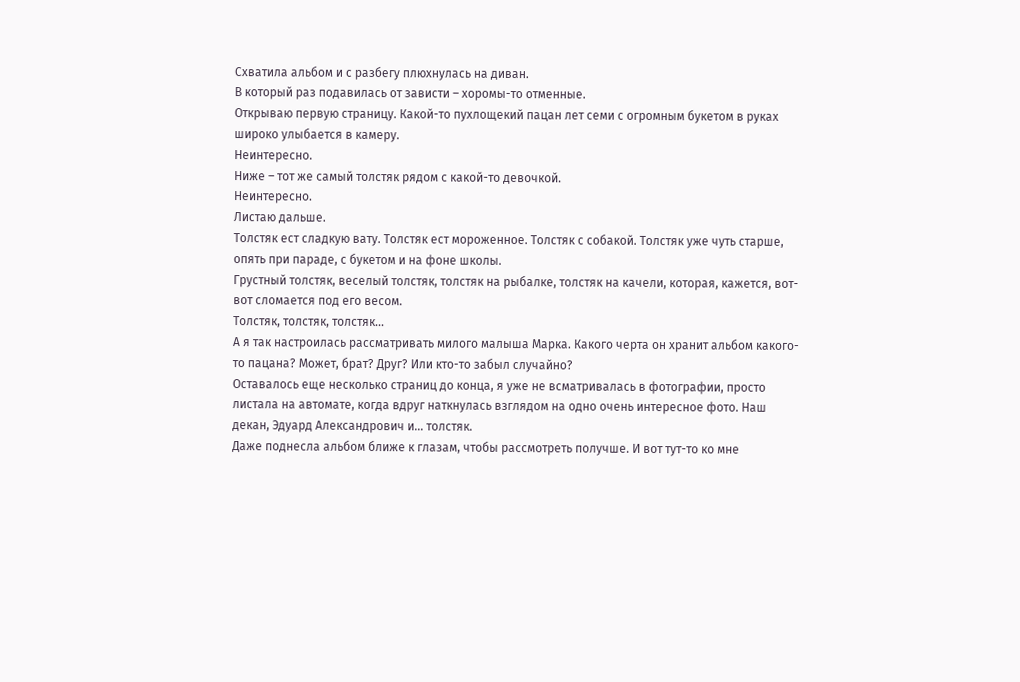Схватила альбом и с разбегу плюхнулась на диван.
В который раз подавилась от зависти – хоромы-то отменные.
Открываю первую страницу. Какой-то пухлощекий пацан лет семи с огромным букетом в руках широко улыбается в камеру.
Неинтересно.
Ниже – тот же самый толстяк рядом с какой-то девочкой.
Неинтересно.
Листаю дальше.
Толстяк ест сладкую вату. Толстяк ест мороженное. Толстяк с собакой. Толстяк уже чуть старше, опять при параде, с букетом и на фоне школы.
Грустный толстяк, веселый толстяк, толстяк на рыбалке, толстяк на качели, которая, кажется, вот-вот сломается под его весом.
Толстяк, толстяк, толстяк…
А я так настроилась рассматривать милого малыша Марка. Какого черта он хранит альбом какого-то пацана? Может, брат? Друг? Или кто-то забыл случайно?
Оставалось еще несколько страниц до конца, я уже не всматривалась в фотографии, просто листала на автомате, когда вдруг наткнулась взглядом на одно очень интересное фото. Наш декан, Эдуард Александрович и… толстяк.
Даже поднесла альбом ближе к глазам, чтобы рассмотреть получше. И вот тут-то ко мне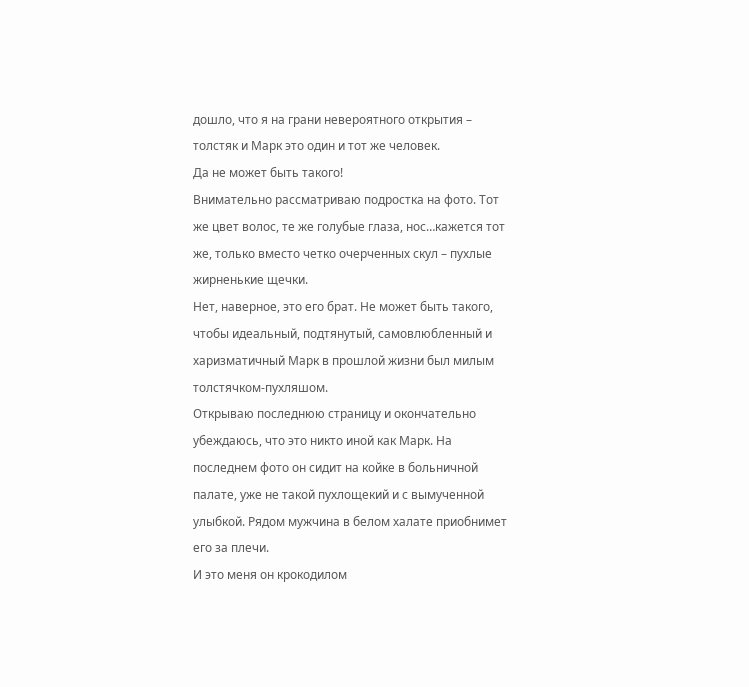дошло, что я на грани невероятного открытия – толстяк и Марк это один и тот же человек.
Да не может быть такого!
Внимательно рассматриваю подростка на фото. Тот же цвет волос, те же голубые глаза, нос…кажется тот же, только вместо четко очерченных скул – пухлые жирненькие щечки.
Нет, наверное, это его брат. Не может быть такого, чтобы идеальный, подтянутый, самовлюбленный и харизматичный Марк в прошлой жизни был милым толстячком-пухляшом.
Открываю последнюю страницу и окончательно убеждаюсь, что это никто иной как Марк. На последнем фото он сидит на койке в больничной палате, уже не такой пухлощекий и с вымученной улыбкой. Рядом мужчина в белом халате приобнимет его за плечи.
И это меня он крокодилом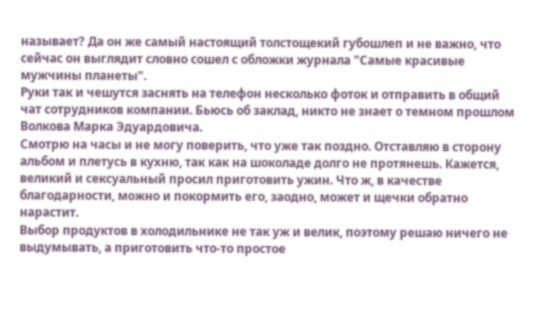называет? Да он же самый настоящий толстощекий губошлеп и не важно, что сейчас он выглядит словно сошел с обложки журнала "Самые красивые мужчины планеты".
Руки так и чешутся заснять на телефон несколько фоток и отправить в общий чат сотрудников компании. Бьюсь об заклад, никто не знает о темном прошлом Волкова Марка Эдуардовича.
Смотрю на часы и не могу поверить, что уже так поздно. Отставляю в сторону альбом и плетусь в кухню, так как на шоколаде долго не протянешь. Кажется, великий и сексуальный просил приготовить ужин. Что ж, в качестве благодарности, можно и покормить его, заодно, может и щечки обратно нарастит.
Выбор продуктов в холодильнике не так уж и велик, поэтому решаю ничего не выдумывать, а приготовить что-то простое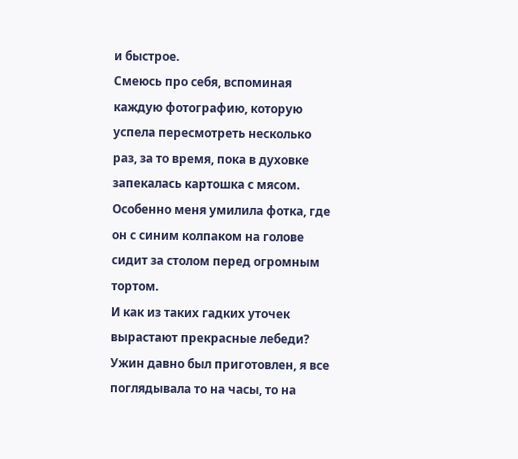и быстрое.
Смеюсь про себя, вспоминая каждую фотографию, которую успела пересмотреть несколько раз, за то время, пока в духовке запекалась картошка с мясом. Особенно меня умилила фотка, где он с синим колпаком на голове сидит за столом перед огромным тортом.
И как из таких гадких уточек вырастают прекрасные лебеди?
Ужин давно был приготовлен, я все поглядывала то на часы, то на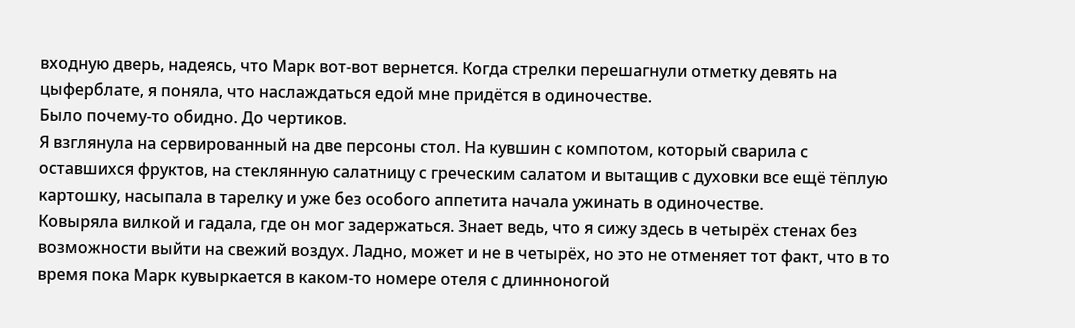входную дверь, надеясь, что Марк вот-вот вернется. Когда стрелки перешагнули отметку девять на цыферблате, я поняла, что наслаждаться едой мне придётся в одиночестве.
Было почему-то обидно. До чертиков.
Я взглянула на сервированный на две персоны стол. На кувшин с компотом, который сварила с оставшихся фруктов, на стеклянную салатницу с греческим салатом и вытащив с духовки все ещё тёплую картошку, насыпала в тарелку и уже без особого аппетита начала ужинать в одиночестве.
Ковыряла вилкой и гадала, где он мог задержаться. Знает ведь, что я сижу здесь в четырёх стенах без возможности выйти на свежий воздух. Ладно, может и не в четырёх, но это не отменяет тот факт, что в то время пока Марк кувыркается в каком-то номере отеля с длинноногой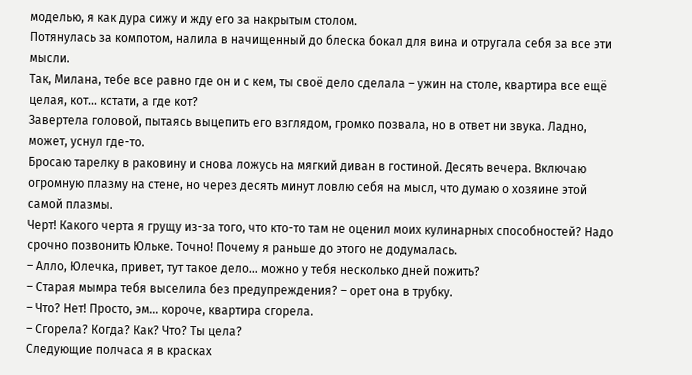моделью, я как дура сижу и жду его за накрытым столом.
Потянулась за компотом, налила в начищенный до блеска бокал для вина и отругала себя за все эти мысли.
Так, Милана, тебе все равно где он и с кем, ты своё дело сделала – ужин на столе, квартира все ещё целая, кот… кстати, а где кот?
Завертела головой, пытаясь выцепить его взглядом, громко позвала, но в ответ ни звука. Ладно, может, уснул где-то.
Бросаю тарелку в раковину и снова ложусь на мягкий диван в гостиной. Десять вечера. Включаю огромную плазму на стене, но через десять минут ловлю себя на мысл, что думаю о хозяине этой самой плазмы.
Черт! Какого черта я грущу из-за того, что кто-то там не оценил моих кулинарных способностей? Надо срочно позвонить Юльке. Точно! Почему я раньше до этого не додумалась.
– Алло, Юлечка, привет, тут такое дело… можно у тебя несколько дней пожить?
– Старая мымра тебя выселила без предупреждения? – орет она в трубку.
– Что? Нет! Просто, эм… короче, квартира сгорела.
– Сгорела? Когда? Как? Что? Ты цела?
Следующие полчаса я в красках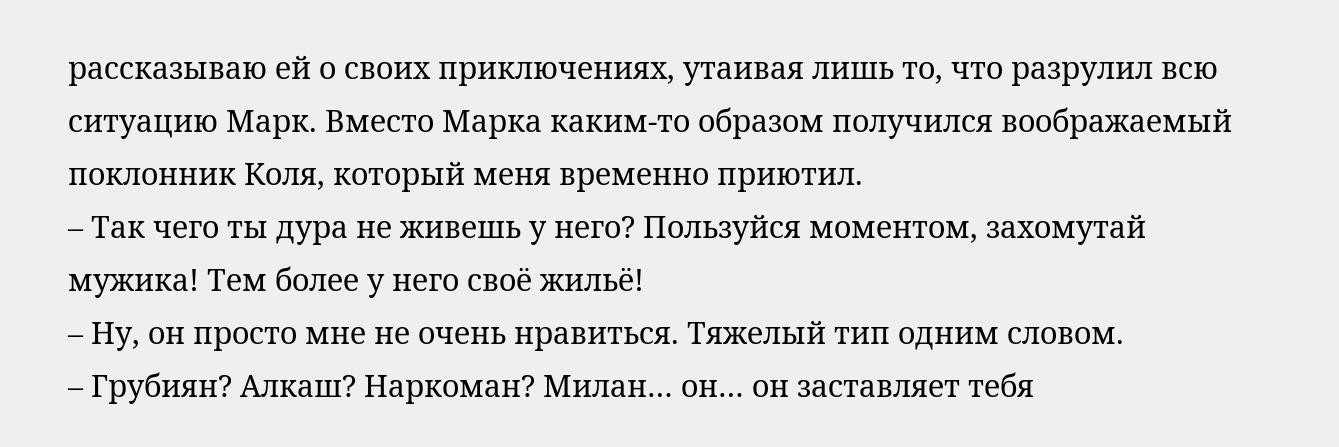рассказываю ей о своих приключениях, утаивая лишь то, что разрулил всю ситуацию Марк. Вместо Марка каким-то образом получился воображаемый поклонник Коля, который меня временно приютил.
– Так чего ты дура не живешь у него? Пользуйся моментом, захомутай мужика! Тем более у него своё жильё!
– Ну, он просто мне не очень нравиться. Тяжелый тип одним словом.
– Грубиян? Алкаш? Наркоман? Милан… он… он заставляет тебя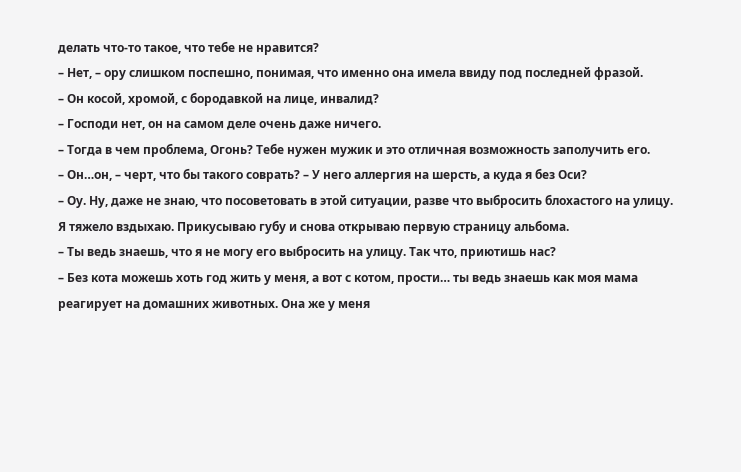делать что-то такое, что тебе не нравится?
– Нет, – ору слишком поспешно, понимая, что именно она имела ввиду под последней фразой.
– Он косой, хромой, с бородавкой на лице, инвалид?
– Господи нет, он на самом деле очень даже ничего.
– Тогда в чем проблема, Огонь? Тебе нужен мужик и это отличная возможность заполучить его.
– Он…он, – черт, что бы такого соврать? – У него аллергия на шерсть, а куда я без Оси?
– Оу. Ну, даже не знаю, что посоветовать в этой ситуации, разве что выбросить блохастого на улицу.
Я тяжело вздыхаю. Прикусываю губу и снова открываю первую страницу альбома.
– Ты ведь знаешь, что я не могу его выбросить на улицу. Так что, приютишь нас?
– Без кота можешь хоть год жить у меня, а вот с котом, прости… ты ведь знаешь как моя мама реагирует на домашних животных. Она же у меня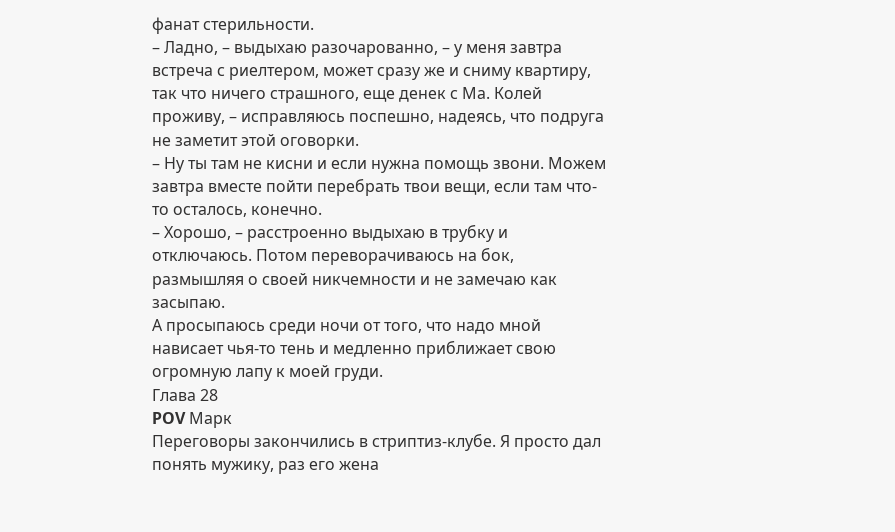фанат стерильности.
– Ладно, – выдыхаю разочарованно, – у меня завтра встреча с риелтером, может сразу же и сниму квартиру, так что ничего страшного, еще денек с Ма. Колей проживу, – исправляюсь поспешно, надеясь, что подруга не заметит этой оговорки.
– Ну ты там не кисни и если нужна помощь звони. Можем завтра вместе пойти перебрать твои вещи, если там что-то осталось, конечно.
– Хорошо, – расстроенно выдыхаю в трубку и отключаюсь. Потом переворачиваюсь на бок, размышляя о своей никчемности и не замечаю как засыпаю.
А просыпаюсь среди ночи от того, что надо мной нависает чья-то тень и медленно приближает свою огромную лапу к моей груди.
Глава 28
POV Марк
Переговоры закончились в стриптиз-клубе. Я просто дал понять мужику, раз его жена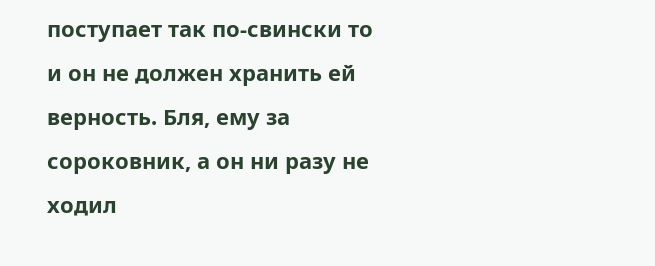поступает так по-свински то и он не должен хранить ей верность. Бля, ему за сороковник, а он ни разу не ходил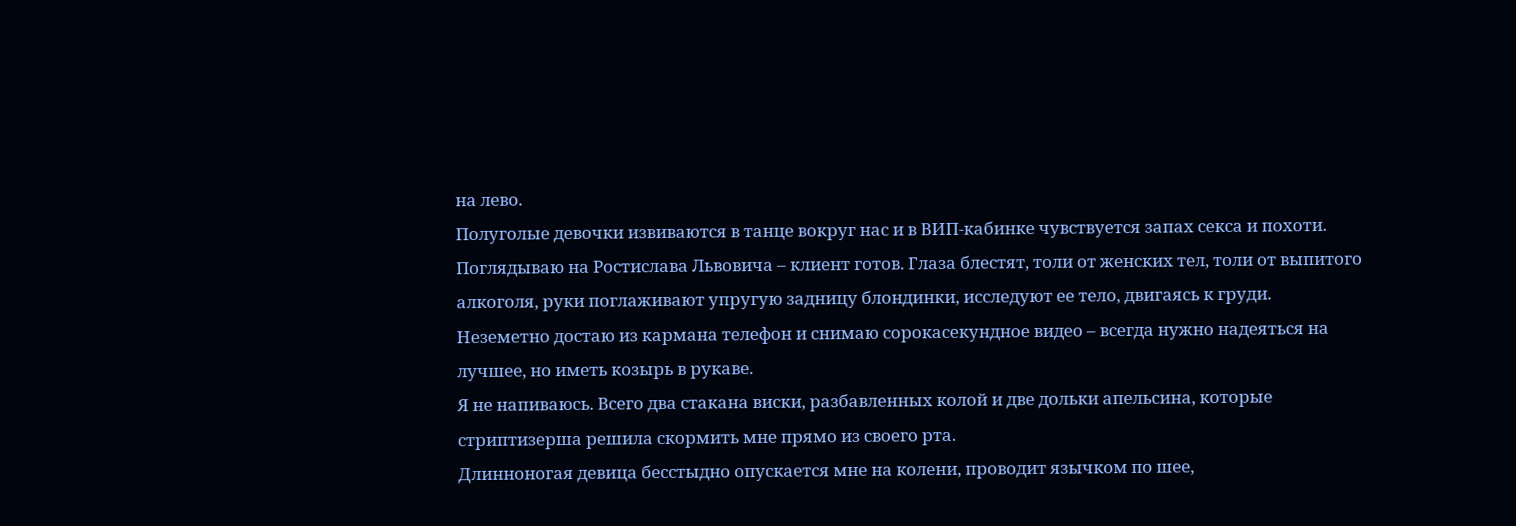на лево.
Полуголые девочки извиваются в танце вокруг нас и в ВИП-кабинке чувствуется запах секса и похоти. Поглядываю на Ростислава Львовича – клиент готов. Глаза блестят, толи от женских тел, толи от выпитого алкоголя, руки поглаживают упругую задницу блондинки, исследуют ее тело, двигаясь к груди.
Неземетно достаю из кармана телефон и снимаю сорокасекундное видео – всегда нужно надеяться на лучшее, но иметь козырь в рукаве.
Я не напиваюсь. Всего два стакана виски, разбавленных колой и две дольки апельсина, которые стриптизерша решила скормить мне прямо из своего рта.
Длинноногая девица бесстыдно опускается мне на колени, проводит язычком по шее,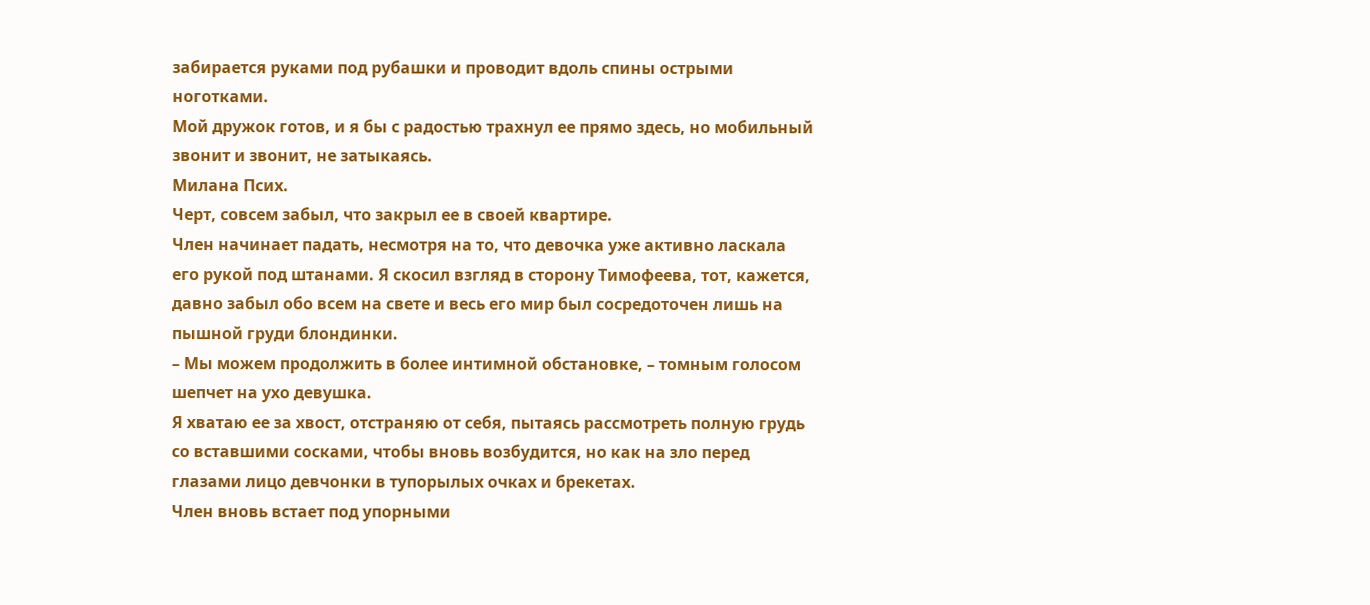забирается руками под рубашки и проводит вдоль спины острыми ноготками.
Мой дружок готов, и я бы с радостью трахнул ее прямо здесь, но мобильный звонит и звонит, не затыкаясь.
Милана Псих.
Черт, совсем забыл, что закрыл ее в своей квартире.
Член начинает падать, несмотря на то, что девочка уже активно ласкала его рукой под штанами. Я скосил взгляд в сторону Тимофеева, тот, кажется, давно забыл обо всем на свете и весь его мир был сосредоточен лишь на пышной груди блондинки.
– Мы можем продолжить в более интимной обстановке, – томным голосом шепчет на ухо девушка.
Я хватаю ее за хвост, отстраняю от себя, пытаясь рассмотреть полную грудь со вставшими сосками, чтобы вновь возбудится, но как на зло перед глазами лицо девчонки в тупорылых очках и брекетах.
Член вновь встает под упорными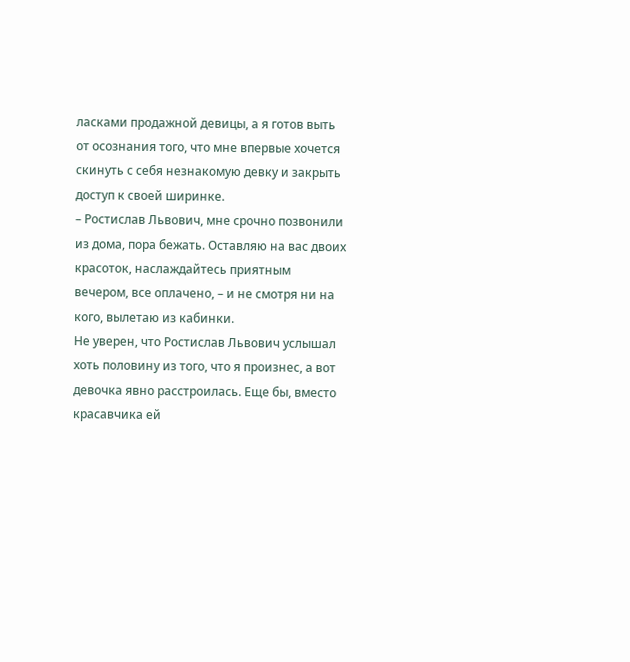ласками продажной девицы, а я готов выть от осознания того, что мне впервые хочется скинуть с себя незнакомую девку и закрыть доступ к своей ширинке.
– Ростислав Львович, мне срочно позвонили из дома, пора бежать. Оставляю на вас двоих красоток, наслаждайтесь приятным вечером, все оплачено, – и не смотря ни на кого, вылетаю из кабинки.
Не уверен, что Ростислав Львович услышал хоть половину из того, что я произнес, а вот девочка явно расстроилась. Еще бы, вместо красавчика ей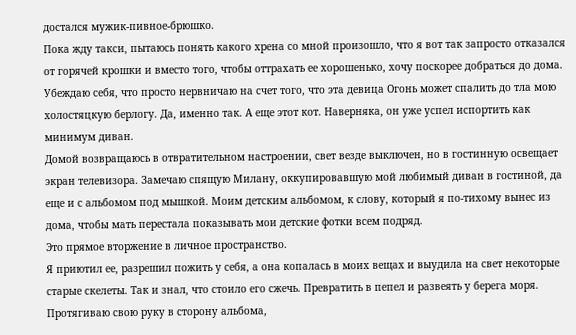достался мужик-пивное-брюшко.
Пока жду такси, пытаюсь понять какого хрена со мной произошло, что я вот так запросто отказался от горячей крошки и вместо того, чтобы оттрахать ее хорошенько, хочу поскорее добраться до дома. Убеждаю себя, что просто нервничаю на счет того, что эта девица Огонь может спалить до тла мою холостяцкую берлогу. Да, именно так. А еще этот кот. Наверняка, он уже успел испортить как минимум диван.
Домой возвращаюсь в отвратительном настроении, свет везде выключен, но в гостинную освещает экран телевизора. Замечаю спящую Милану, оккупировавшую мой любимый диван в гостиной, да еще и с альбомом под мышкой. Моим детским альбомом, к слову, который я по-тихому вынес из дома, чтобы мать перестала показывать мои детские фотки всем подряд.
Это прямое вторжение в личное пространство.
Я приютил ее, разрешил пожить у себя, а она копалась в моих вещах и выудила на свет некоторые старые скелеты. Так и знал, что стоило его сжечь. Превратить в пепел и развеять у берега моря.
Протягиваю свою руку в сторону альбома,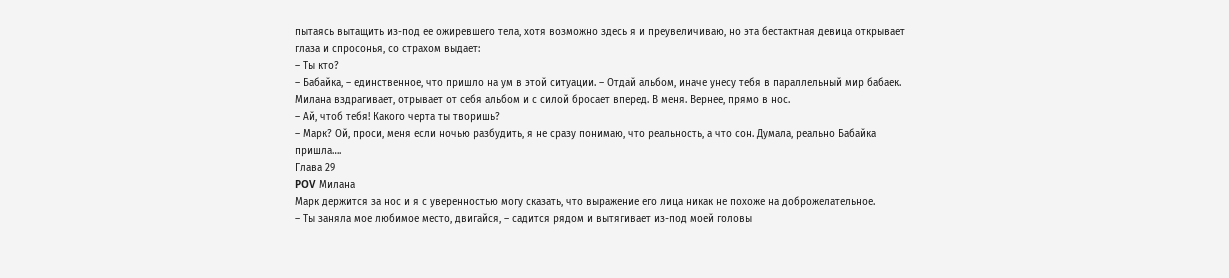пытаясь вытащить из-под ее ожиревшего тела, хотя возможно здесь я и преувеличиваю, но эта бестактная девица открывает глаза и спросонья, со страхом выдает:
– Ты кто?
– Бабайка, – единственное, что пришло на ум в этой ситуации. – Отдай альбом, иначе унесу тебя в параллельный мир бабаек.
Милана вздрагивает, отрывает от себя альбом и с силой бросает вперед. В меня. Вернее, прямо в нос.
– Ай, чтоб тебя! Какого черта ты творишь?
– Марк? Ой, проси, меня если ночью разбудить, я не сразу понимаю, что реальность, а что сон. Думала, реально Бабайка пришла….
Глава 29
POV Милана
Марк держится за нос и я с уверенностью могу сказать, что выражение его лица никак не похоже на доброжелательное.
– Ты заняла мое любимое место, двигайся, – садится рядом и вытягивает из-под моей головы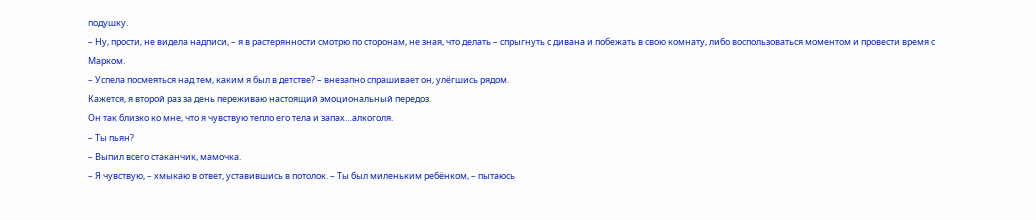подушку.
– Ну, прости, не видела надписи, – я в растерянности смотрю по сторонам, не зная, что делать – спрыгнуть с дивана и побежать в свою комнату, либо воспользоваться моментом и провести время с Марком.
– Успела посмеяться над тем, каким я был в детстве? – внезапно спрашивает он, улёгшись рядом.
Кажется, я второй раз за день переживаю настоящий эмоциональный передоз.
Он так близко ко мне, что я чувствую тепло его тела и запах…алкоголя.
– Ты пьян?
– Выпил всего стаканчик, мамочка.
– Я чувствую, – хмыкаю в ответ, уставившись в потолок. – Ты был миленьким ребёнком, – пытаюсь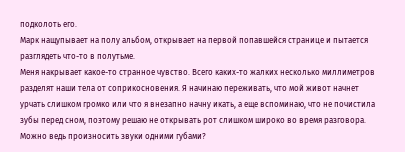подколоть его.
Марк нащупывает на полу альбом, открывает на первой попавшейся странице и пытается разглядеть что-то в полутьме.
Меня накрывает какое-то странное чувство. Всего каких-то жалких несколько миллиметров разделят наши тела от соприкосновения. Я начинаю переживать, что мой живот начнет урчать слишком громко или что я внезапно начну икать, а еще вспоминаю, что не почистила зубы перед сном, поэтому решаю не открывать рот слишком широко во время разговора. Можно ведь произносить звуки одними губами?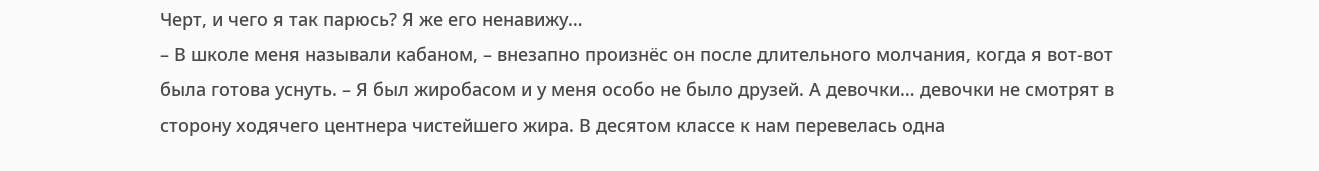Черт, и чего я так парюсь? Я же его ненавижу…
– В школе меня называли кабаном, – внезапно произнёс он после длительного молчания, когда я вот-вот была готова уснуть. – Я был жиробасом и у меня особо не было друзей. А девочки… девочки не смотрят в сторону ходячего центнера чистейшего жира. В десятом классе к нам перевелась одна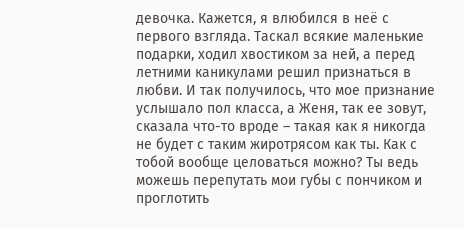девочка. Кажется, я влюбился в неё с первого взгляда. Таскал всякие маленькие подарки, ходил хвостиком за ней, а перед летними каникулами решил признаться в любви. И так получилось, что мое признание услышало пол класса, а Женя, так ее зовут, сказала что-то вроде – такая как я никогда не будет с таким жиротрясом как ты. Как с тобой вообще целоваться можно? Ты ведь можешь перепутать мои губы с пончиком и проглотить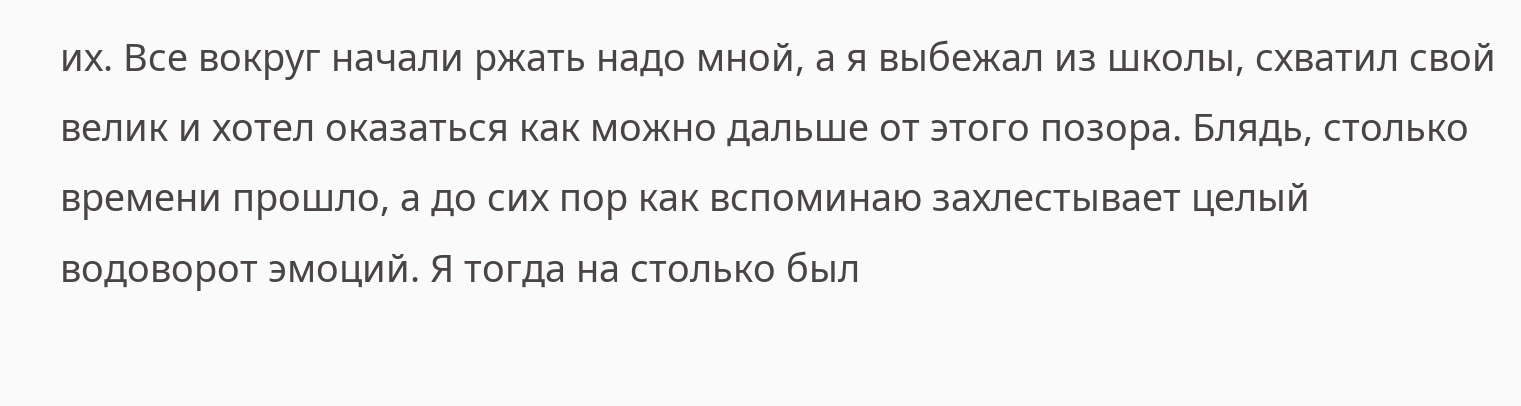их. Все вокруг начали ржать надо мной, а я выбежал из школы, схватил свой велик и хотел оказаться как можно дальше от этого позора. Блядь, столько времени прошло, а до сих пор как вспоминаю захлестывает целый водоворот эмоций. Я тогда на столько был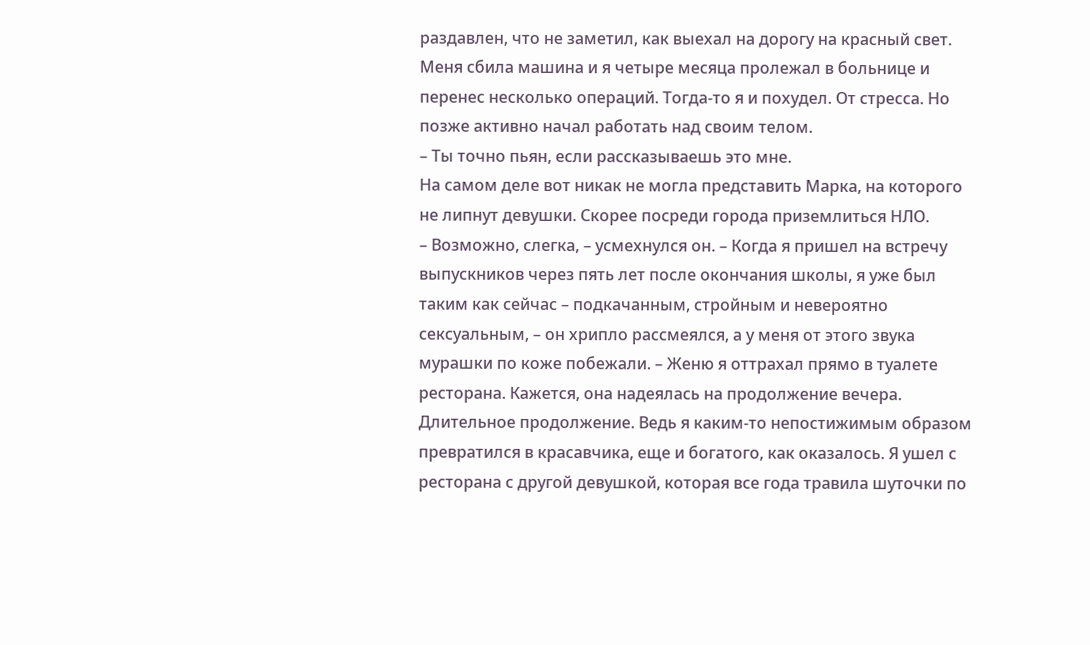раздавлен, что не заметил, как выехал на дорогу на красный свет. Меня сбила машина и я четыре месяца пролежал в больнице и перенес несколько операций. Тогда-то я и похудел. От стресса. Но позже активно начал работать над своим телом.
– Ты точно пьян, если рассказываешь это мне.
На самом деле вот никак не могла представить Марка, на которого не липнут девушки. Скорее посреди города приземлиться НЛО.
– Возможно, слегка, – усмехнулся он. – Когда я пришел на встречу выпускников через пять лет после окончания школы, я уже был таким как сейчас – подкачанным, стройным и невероятно сексуальным, – он хрипло рассмеялся, а у меня от этого звука мурашки по коже побежали. – Женю я оттрахал прямо в туалете ресторана. Кажется, она надеялась на продолжение вечера. Длительное продолжение. Ведь я каким-то непостижимым образом превратился в красавчика, еще и богатого, как оказалось. Я ушел с ресторана с другой девушкой, которая все года травила шуточки по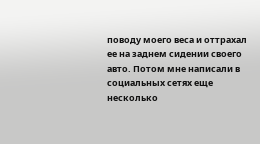поводу моего веса и оттрахал ее на заднем сидении своего авто. Потом мне написали в социальных сетях еще несколько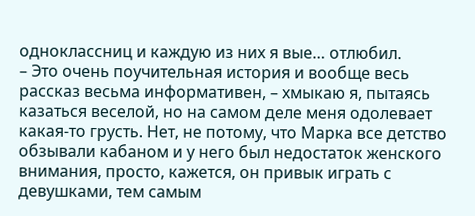одноклассниц и каждую из них я вые… отлюбил.
– Это очень поучительная история и вообще весь рассказ весьма информативен, – хмыкаю я, пытаясь казаться веселой, но на самом деле меня одолевает какая-то грусть. Нет, не потому, что Марка все детство обзывали кабаном и у него был недостаток женского внимания, просто, кажется, он привык играть с девушками, тем самым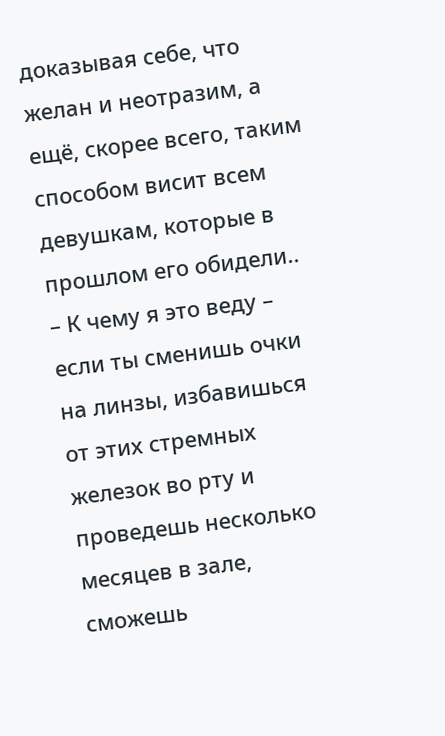доказывая себе, что желан и неотразим, а ещё, скорее всего, таким способом висит всем девушкам, которые в прошлом его обидели..
– К чему я это веду – если ты сменишь очки на линзы, избавишься от этих стремных железок во рту и проведешь несколько месяцев в зале, сможешь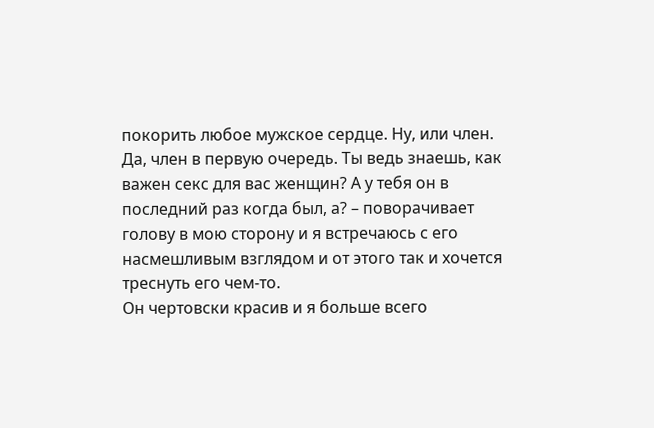покорить любое мужское сердце. Ну, или член. Да, член в первую очередь. Ты ведь знаешь, как важен секс для вас женщин? А у тебя он в последний раз когда был, а? – поворачивает голову в мою сторону и я встречаюсь с его насмешливым взглядом и от этого так и хочется треснуть его чем-то.
Он чертовски красив и я больше всего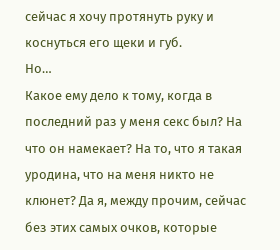сейчас я хочу протянуть руку и коснуться его щеки и губ.
Но…
Какое ему дело к тому, когда в последний раз у меня секс был? На что он намекает? На то, что я такая уродина, что на меня никто не клюнет? Да я, между прочим, сейчас без этих самых очков, которые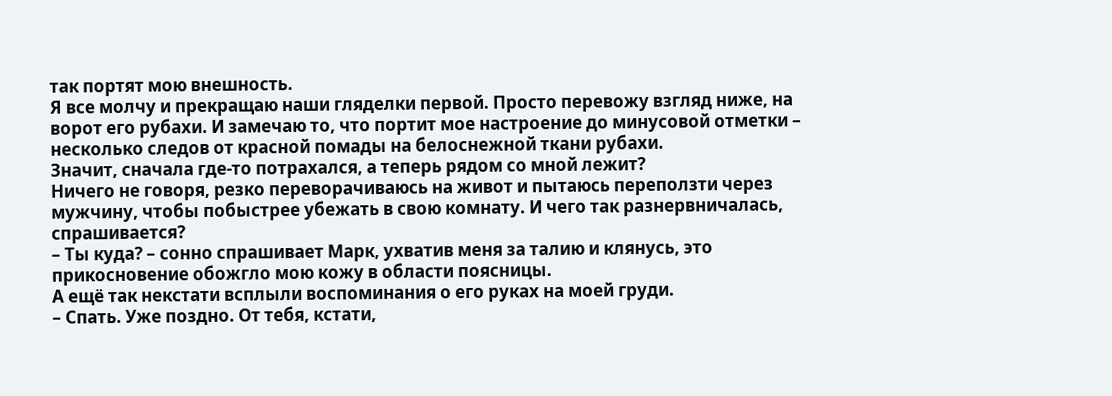так портят мою внешность.
Я все молчу и прекращаю наши гляделки первой. Просто перевожу взгляд ниже, на ворот его рубахи. И замечаю то, что портит мое настроение до минусовой отметки – несколько следов от красной помады на белоснежной ткани рубахи.
Значит, сначала где-то потрахался, а теперь рядом со мной лежит?
Ничего не говоря, резко переворачиваюсь на живот и пытаюсь переползти через мужчину, чтобы побыстрее убежать в свою комнату. И чего так разнервничалась, спрашивается?
– Ты куда? – сонно спрашивает Марк, ухватив меня за талию и клянусь, это прикосновение обожгло мою кожу в области поясницы.
А ещё так некстати всплыли воспоминания о его руках на моей груди.
– Спать. Уже поздно. От тебя, кстати,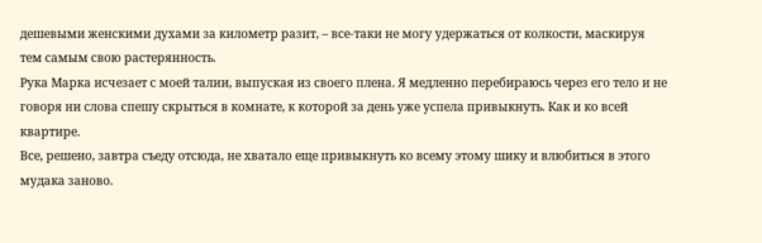дешевыми женскими духами за километр разит, – все-таки не могу удержаться от колкости, маскируя тем самым свою растерянность.
Рука Марка исчезает с моей талии, выпуская из своего плена. Я медленно перебираюсь через его тело и не говоря ни слова спешу скрыться в комнате, к которой за день уже успела привыкнуть. Как и ко всей квартире.
Все, решено, завтра съеду отсюда, не хватало еще привыкнуть ко всему этому шику и влюбиться в этого мудака заново.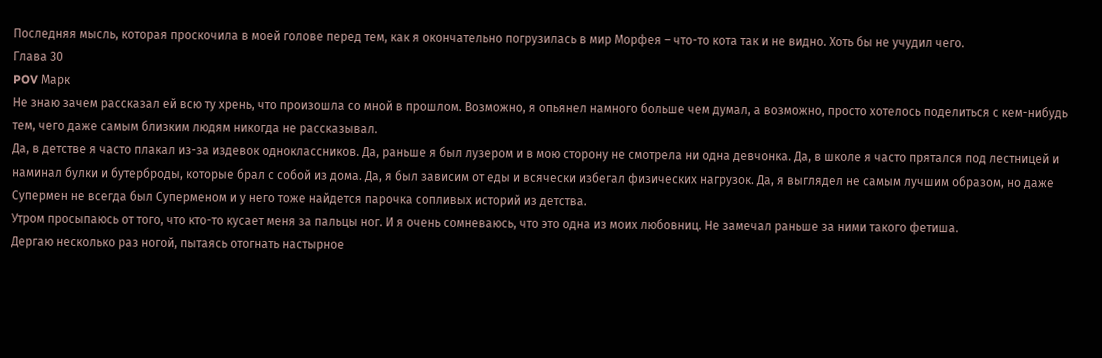Последняя мысль, которая проскочила в моей голове перед тем, как я окончательно погрузилась в мир Морфея – что-то кота так и не видно. Хоть бы не учудил чего.
Глава 30
POV Марк
Не знаю зачем рассказал ей всю ту хрень, что произошла со мной в прошлом. Возможно, я опьянел намного больше чем думал, а возможно, просто хотелось поделиться с кем-нибудь тем, чего даже самым близким людям никогда не рассказывал.
Да, в детстве я часто плакал из-за издевок одноклассников. Да, раньше я был лузером и в мою сторону не смотрела ни одна девчонка. Да, в школе я часто прятался под лестницей и наминал булки и бутерброды, которые брал с собой из дома. Да, я был зависим от еды и всячески избегал физических нагрузок. Да, я выглядел не самым лучшим образом, но даже Супермен не всегда был Суперменом и у него тоже найдется парочка сопливых историй из детства.
Утром просыпаюсь от того, что кто-то кусает меня за пальцы ног. И я очень сомневаюсь, что это одна из моих любовниц. Не замечал раньше за ними такого фетиша.
Дергаю несколько раз ногой, пытаясь отогнать настырное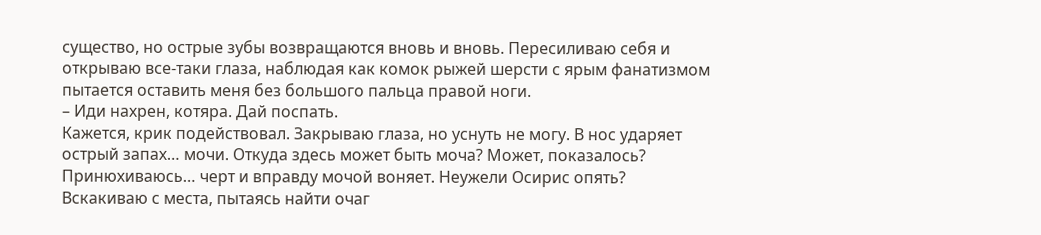существо, но острые зубы возвращаются вновь и вновь. Пересиливаю себя и открываю все-таки глаза, наблюдая как комок рыжей шерсти с ярым фанатизмом пытается оставить меня без большого пальца правой ноги.
– Иди нахрен, котяра. Дай поспать.
Кажется, крик подействовал. Закрываю глаза, но уснуть не могу. В нос ударяет острый запах… мочи. Откуда здесь может быть моча? Может, показалось? Принюхиваюсь… черт и вправду мочой воняет. Неужели Осирис опять?
Вскакиваю с места, пытаясь найти очаг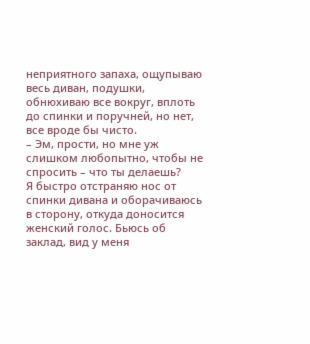неприятного запаха, ощупываю весь диван, подушки, обнюхиваю все вокруг, вплоть до спинки и поручней, но нет, все вроде бы чисто.
– Эм, прости, но мне уж слишком любопытно, чтобы не спросить – что ты делаешь?
Я быстро отстраняю нос от спинки дивана и оборачиваюсь в сторону, откуда доносится женский голос. Бьюсь об заклад, вид у меня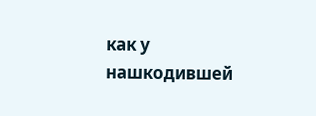как у нашкодившей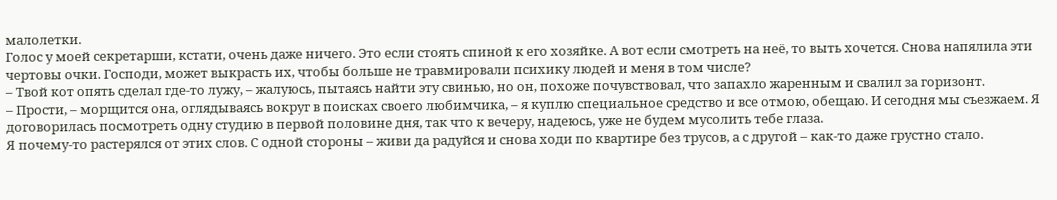малолетки.
Голос у моей секретарши, кстати, очень даже ничего. Это если стоять спиной к его хозяйке. А вот если смотреть на неё, то выть хочется. Снова напялила эти чертовы очки. Господи, может выкрасть их, чтобы больше не травмировали психику людей и меня в том числе?
– Твой кот опять сделал где-то лужу, – жалуюсь, пытаясь найти эту свинью, но он, похоже почувствовал, что запахло жаренным и свалил за горизонт.
– Прости, – морщится она, оглядываясь вокруг в поисках своего любимчика, – я куплю специальное средство и все отмою, обещаю. И сегодня мы съезжаем. Я договорилась посмотреть одну студию в первой половине дня, так что к вечеру, надеюсь, уже не будем мусолить тебе глаза.
Я почему-то растерялся от этих слов. С одной стороны – живи да радуйся и снова ходи по квартире без трусов, а с другой – как-то даже грустно стало.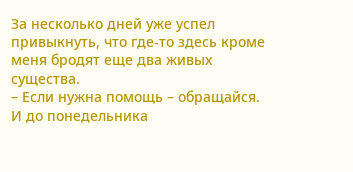За несколько дней уже успел привыкнуть, что где-то здесь кроме меня бродят еще два живых существа.
– Если нужна помощь – обращайся. И до понедельника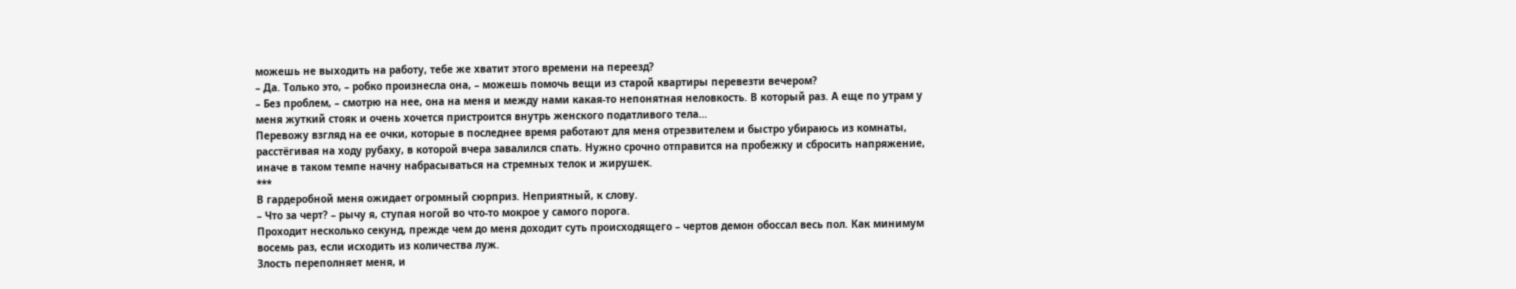можешь не выходить на работу, тебе же хватит этого времени на переезд?
– Да. Только это, – робко произнесла она, – можешь помочь вещи из старой квартиры перевезти вечером?
– Без проблем, – смотрю на нее, она на меня и между нами какая-то непонятная неловкость. В который раз. А еще по утрам у меня жуткий стояк и очень хочется пристроится внутрь женского податливого тела…
Перевожу взгляд на ее очки, которые в последнее время работают для меня отрезвителем и быстро убираюсь из комнаты, расстёгивая на ходу рубаху, в которой вчера завалился спать. Нужно срочно отправится на пробежку и сбросить напряжение, иначе в таком темпе начну набрасываться на стремных телок и жирушек.
***
В гардеробной меня ожидает огромный сюрприз. Неприятный, к слову.
– Что за черт? – рычу я, ступая ногой во что-то мокрое у самого порога.
Проходит несколько секунд, прежде чем до меня доходит суть происходящего – чертов демон обоссал весь пол. Как минимум восемь раз, если исходить из количества луж.
Злость переполняет меня, и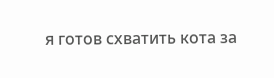я готов схватить кота за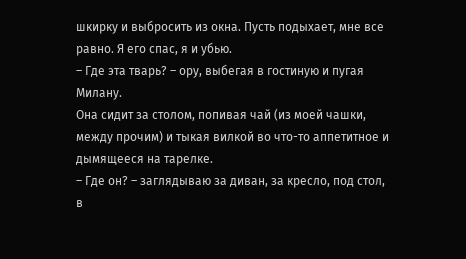шкирку и выбросить из окна. Пусть подыхает, мне все равно. Я его спас, я и убью.
– Где эта тварь? – ору, выбегая в гостиную и пугая Милану.
Она сидит за столом, попивая чай (из моей чашки, между прочим) и тыкая вилкой во что-то аппетитное и дымящееся на тарелке.
– Где он? – заглядываю за диван, за кресло, под стол, в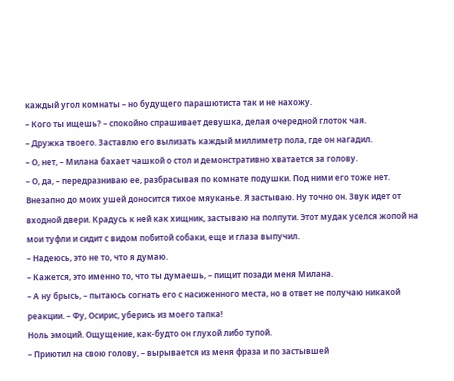каждый угол комнаты – но будущего парашютиста так и не нахожу.
– Кого ты ищешь? – спокойно спрашивает девушка, делая очередной глоток чая.
– Дружка твоего. Заставлю его вылизать каждый миллиметр пола, где он нагадил.
– О, нет, – Милана бахает чашкой о стол и демонстративно хватается за голову.
– О, да, – передразниваю ее, разбрасывая по комнате подушки. Под ними его тоже нет.
Внезапно до моих ушей доносится тихое мяуканье. Я застываю. Ну точно он. Звук идет от входной двери. Крадусь к ней как хищник, застываю на полпути. Этот мудак уселся жопой на мои туфли и сидит с видом побитой собаки, еще и глаза выпучил.
– Надеюсь, это не то, что я думаю.
– Кажется, это именно то, что ты думаешь, – пищит позади меня Милана.
– А ну брысь, – пытаюсь согнать его с насиженного места, но в ответ не получаю никакой реакции. – Фу, Осирис, уберись из моего тапка!
Ноль эмоций. Ощущение, как-будто он глухой либо тупой.
– Приютил на свою голову, – вырывается из меня фраза и по застывшей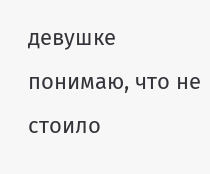девушке понимаю, что не стоило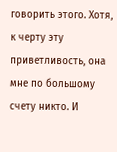говорить этого. Хотя, к черту эту приветливость, она мне по большому счету никто. И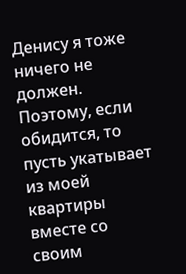Денису я тоже ничего не должен. Поэтому, если обидится, то пусть укатывает из моей квартиры вместе со своим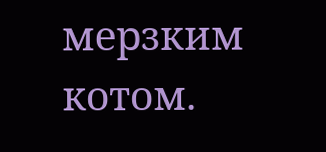мерзким котом.